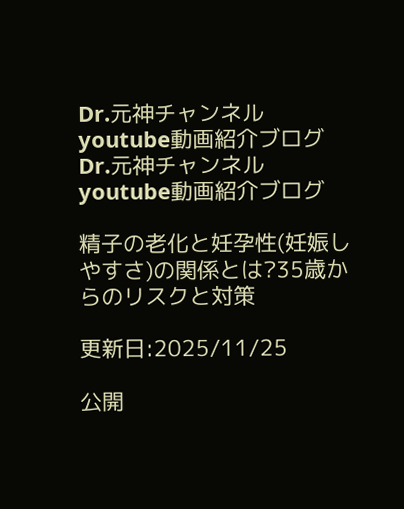Dr.元神チャンネル youtube動画紹介ブログ Dr.元神チャンネル youtube動画紹介ブログ

精子の老化と妊孕性(妊娠しやすさ)の関係とは?35歳からのリスクと対策

更新日:2025/11/25

公開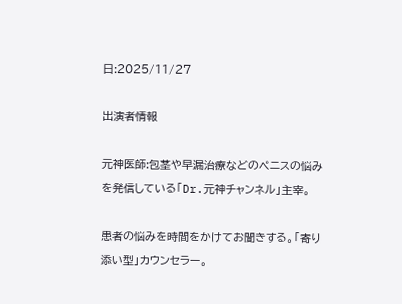日:2025/11/27

出演者情報

元神医師:包茎や早漏治療などのペニスの悩みを発信している「Dr.元神チャンネル」主宰。

患者の悩みを時間をかけてお聞きする。「寄り添い型」カウンセラー。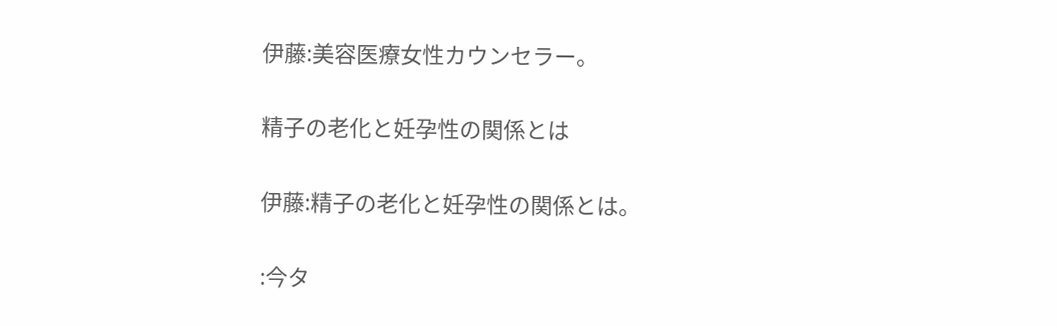伊藤:美容医療女性カウンセラー。

精子の老化と妊孕性の関係とは

伊藤:精子の老化と妊孕性の関係とは。

:今タ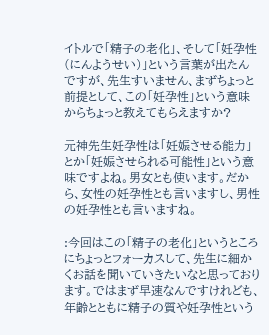イトルで「精子の老化」、そして「妊孕性(にんようせい)」という言葉が出たんですが、先生すいません、まずちょっと前提として、この「妊孕性」という意味からちょっと教えてもらえますか?

元神先生妊孕性は「妊娠させる能力」とか「妊娠させられる可能性」という意味ですよね。男女とも使います。だから、女性の妊孕性とも言いますし、男性の妊孕性とも言いますね。

:今回はこの「精子の老化」というところにちょっとフォーカスして、先生に細かくお話を聞いていきたいなと思っております。ではまず早速なんですけれども、年齢とともに精子の質や妊孕性という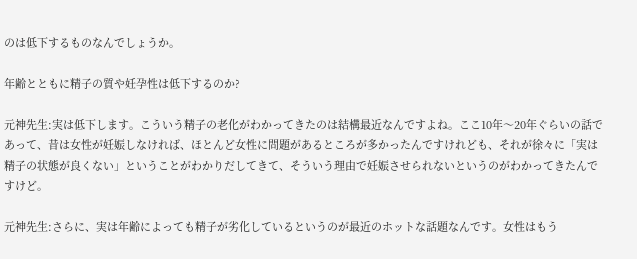のは低下するものなんでしょうか。

年齢とともに精子の質や妊孕性は低下するのか?

元神先生:実は低下します。こういう精子の老化がわかってきたのは結構最近なんですよね。ここ10年〜20年ぐらいの話であって、昔は女性が妊娠しなければ、ほとんど女性に問題があるところが多かったんですけれども、それが徐々に「実は精子の状態が良くない」ということがわかりだしてきて、そういう理由で妊娠させられないというのがわかってきたんですけど。

元神先生:さらに、実は年齢によっても精子が劣化しているというのが最近のホットな話題なんです。女性はもう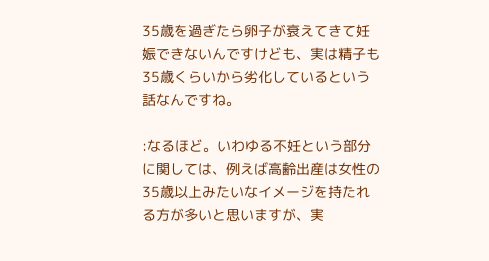35歳を過ぎたら卵子が衰えてきて妊娠できないんですけども、実は精子も35歳くらいから劣化しているという話なんですね。

:なるほど。いわゆる不妊という部分に関しては、例えば高齢出産は女性の35歳以上みたいなイメージを持たれる方が多いと思いますが、実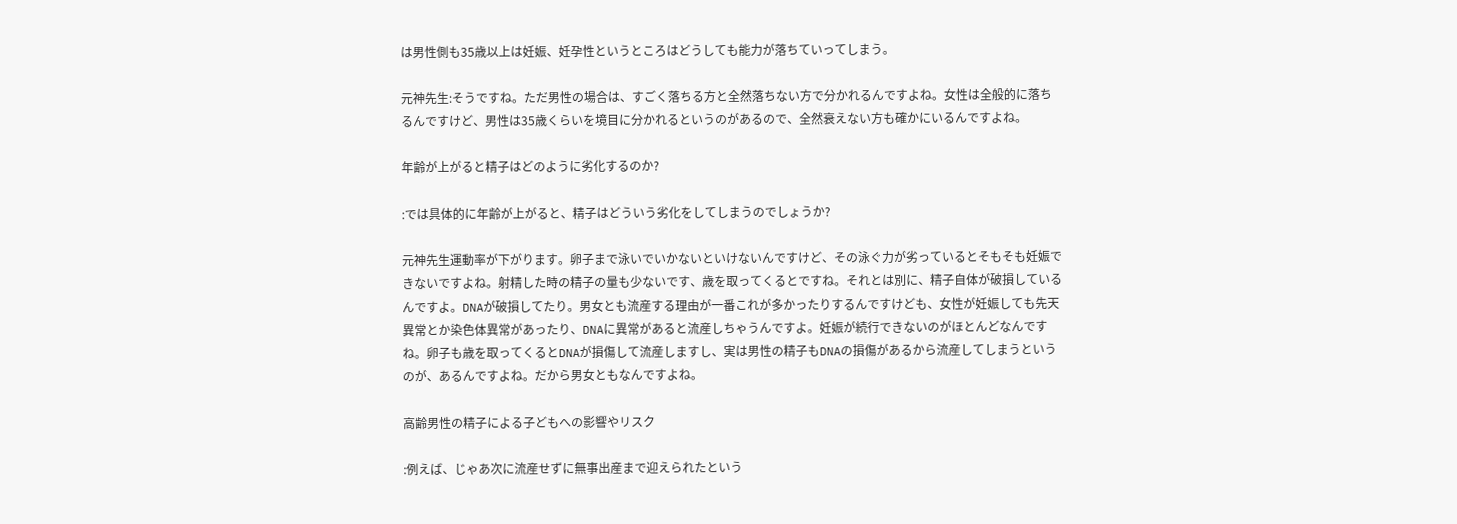は男性側も35歳以上は妊娠、妊孕性というところはどうしても能力が落ちていってしまう。

元神先生:そうですね。ただ男性の場合は、すごく落ちる方と全然落ちない方で分かれるんですよね。女性は全般的に落ちるんですけど、男性は35歳くらいを境目に分かれるというのがあるので、全然衰えない方も確かにいるんですよね。

年齢が上がると精子はどのように劣化するのか?

:では具体的に年齢が上がると、精子はどういう劣化をしてしまうのでしょうか?

元神先生運動率が下がります。卵子まで泳いでいかないといけないんですけど、その泳ぐ力が劣っているとそもそも妊娠できないですよね。射精した時の精子の量も少ないです、歳を取ってくるとですね。それとは別に、精子自体が破損しているんですよ。DNAが破損してたり。男女とも流産する理由が一番これが多かったりするんですけども、女性が妊娠しても先天異常とか染色体異常があったり、DNAに異常があると流産しちゃうんですよ。妊娠が続行できないのがほとんどなんですね。卵子も歳を取ってくるとDNAが損傷して流産しますし、実は男性の精子もDNAの損傷があるから流産してしまうというのが、あるんですよね。だから男女ともなんですよね。

高齢男性の精子による子どもへの影響やリスク

:例えば、じゃあ次に流産せずに無事出産まで迎えられたという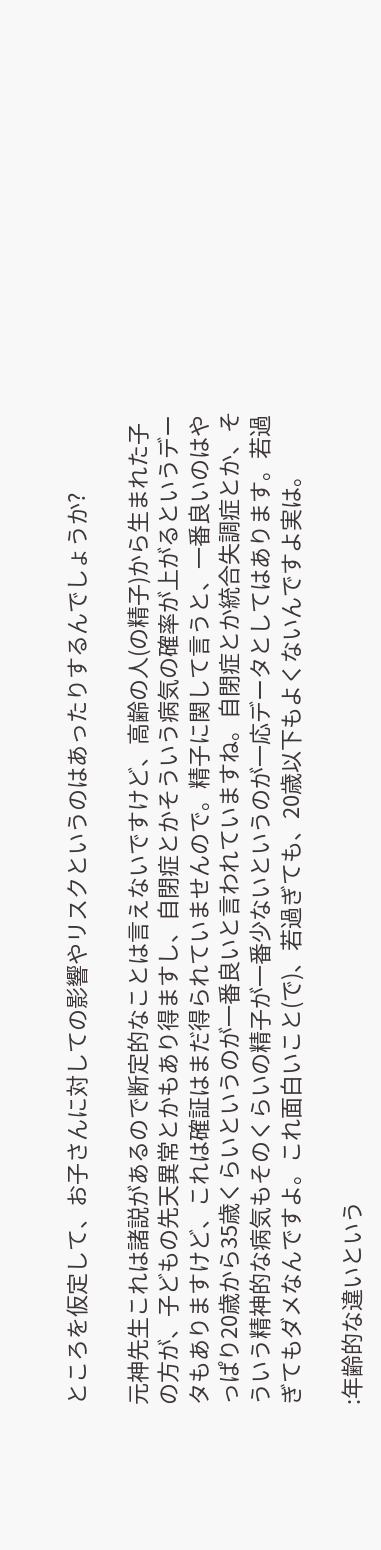ところを仮定して、お子さんに対しての影響やリスクというのはあったりするんでしょうか?

元神先生これは諸説があるので断定的なことは言えないですけど、高齢の人(の精子)から生まれた子の方が、子どもの先天異常とかもあり得ますし、自閉症とかそういう病気の確率が上がるというデータもありますけど、これは確証はまだ得られていませんので。精子に関して言うと、一番良いのはやっぱり20歳から35歳くらいというのが一番良いと言われていますね。自閉症とか統合失調症とか、そういう精神的な病気もそのくらいの精子が一番少ないというのが一応データとしてはあります。若過ぎてもダメなんですよ。これ面白いこと(で)、若過ぎても、20歳以下もよくないんですよ実は。

:年齢的な違いという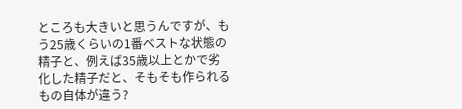ところも大きいと思うんですが、もう25歳くらいの1番ベストな状態の精子と、例えば35歳以上とかで劣化した精子だと、そもそも作られるもの自体が違う?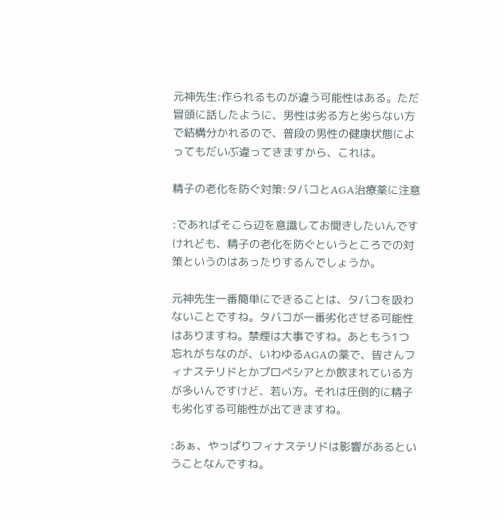元神先生:作られるものが違う可能性はある。ただ冒頭に話したように、男性は劣る方と劣らない方で結構分かれるので、普段の男性の健康状態によってもだいぶ違ってきますから、これは。

精子の老化を防ぐ対策:タバコとAGA治療薬に注意

:であればそこら辺を意識してお聞きしたいんですけれども、精子の老化を防ぐというところでの対策というのはあったりするんでしょうか。

元神先生一番簡単にできることは、タバコを吸わないことですね。タバコが一番劣化させる可能性はありますね。禁煙は大事ですね。あともう1つ忘れがちなのが、いわゆるAGAの薬で、皆さんフィナステリドとかプロペシアとか飲まれている方が多いんですけど、若い方。それは圧倒的に精子も劣化する可能性が出てきますね。

:あぁ、やっぱりフィナステリドは影響があるということなんですね。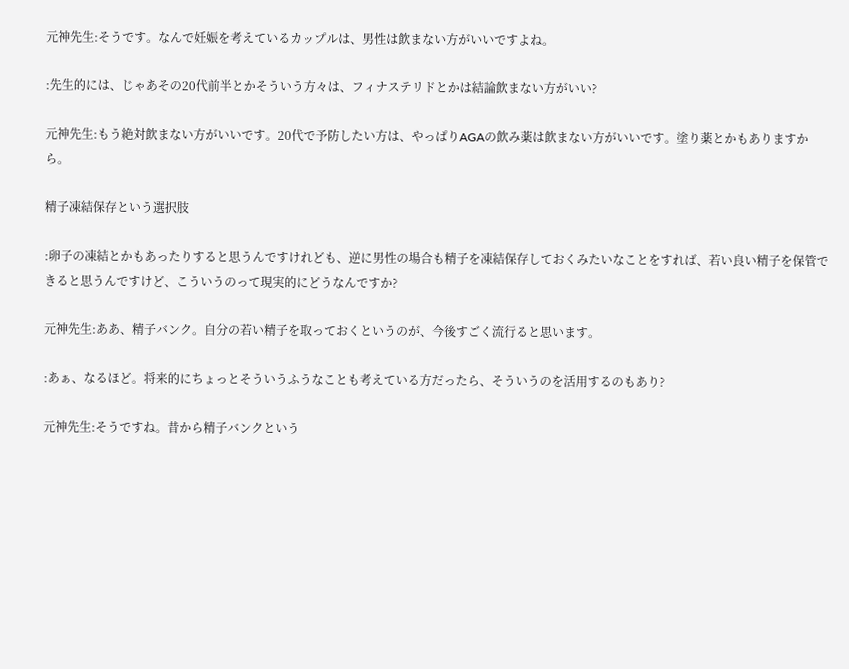元神先生:そうです。なんで妊娠を考えているカップルは、男性は飲まない方がいいですよね。

:先生的には、じゃあその20代前半とかそういう方々は、フィナステリドとかは結論飲まない方がいい?

元神先生:もう絶対飲まない方がいいです。20代で予防したい方は、やっぱりAGAの飲み薬は飲まない方がいいです。塗り薬とかもありますから。

精子凍結保存という選択肢

:卵子の凍結とかもあったりすると思うんですけれども、逆に男性の場合も精子を凍結保存しておくみたいなことをすれば、若い良い精子を保管できると思うんですけど、こういうのって現実的にどうなんですか?

元神先生:ああ、精子バンク。自分の若い精子を取っておくというのが、今後すごく流行ると思います。

:あぁ、なるほど。将来的にちょっとそういうふうなことも考えている方だったら、そういうのを活用するのもあり?

元神先生:そうですね。昔から精子バンクという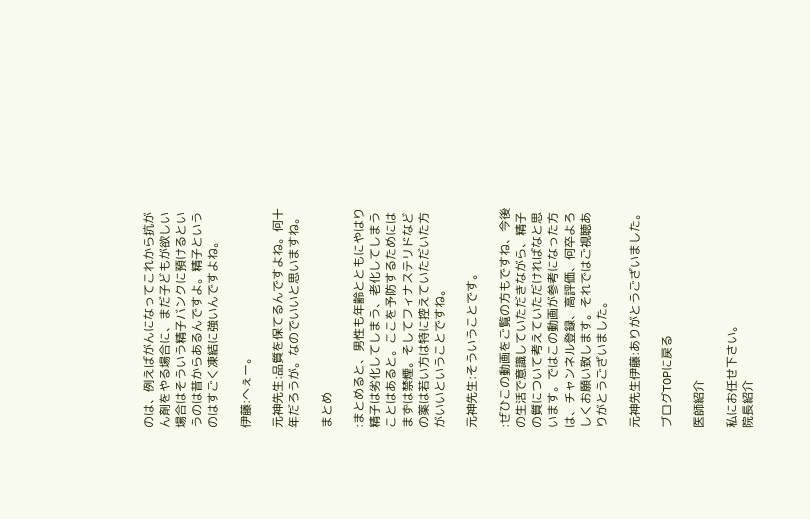のは、例えばがんになってこれから抗がん剤をやる場合に、まだ子どもが欲しい場合はそういう精子バンクに預けるというのは昔からあるんですよ。精子というのはすごく凍結に強いんですよね。

伊藤:へぇー。

元神先生:品質を保てるんですよね。何十年だろうが。なのでいいと思いますね。

まとめ

:まとめると、男性も年齢とともにやはり精子は劣化してしまう、老化してしまうことはあると。ここを予防するためにはまずは禁煙。そしてフィナステリドなどの薬は若い方は特に控えていただいた方がいいということですね。

元神先生:そういうことです。

:ぜひこの動画をご覧の方もですね、今後の生活で意識していただきながら、精子の質について考えていただければなと思います。ではこの動画が参考になった方は、チャンネル登録、高評価、何卒よろしくお願い致します。それではご視聴ありがとうございました。

元神先生伊藤:ありがとうございました。

ブログTOPに戻る

医師紹介

私にお任せ下さい。
院長紹介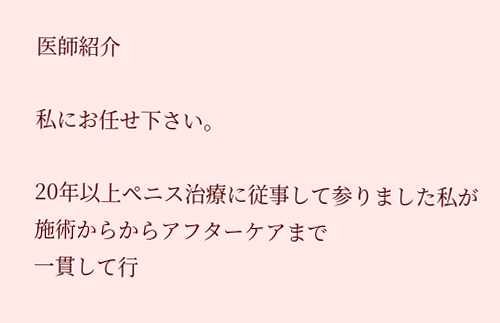医師紹介

私にお任せ下さい。

20年以上ペニス治療に従事して参りました私が施術からからアフターケアまで
一貫して行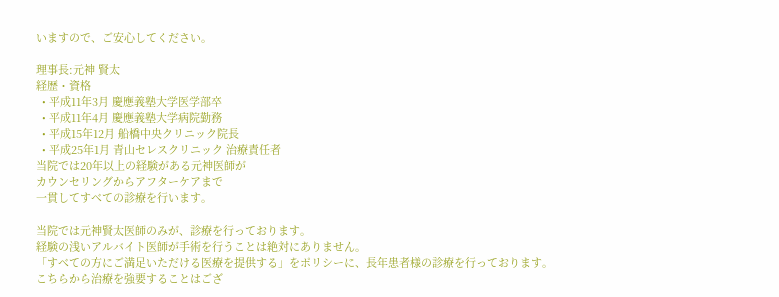いますので、ご安心してください。

理事長:元神 賢太
経歴・資格
  • 平成11年3月 慶應義塾大学医学部卒
  • 平成11年4月 慶應義塾大学病院勤務
  • 平成15年12月 船橋中央クリニック院長
  • 平成25年1月 青山セレスクリニック 治療責任者
当院では20年以上の経験がある元神医師が
カウンセリングからアフターケアまで
一貫してすべての診療を行います。

当院では元神賢太医師のみが、診療を行っております。
経験の浅いアルバイト医師が手術を行うことは絶対にありません。
「すべての方にご満足いただける医療を提供する」をポリシーに、長年患者様の診療を行っております。
こちらから治療を強要することはござ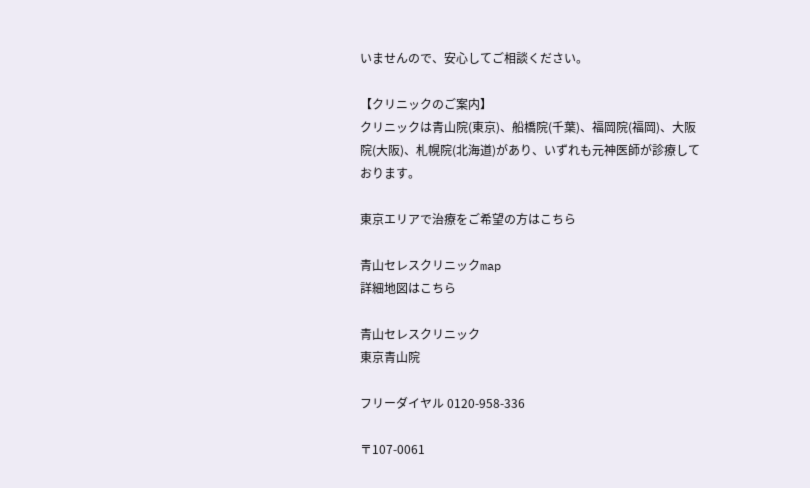いませんので、安心してご相談ください。

【クリニックのご案内】
クリニックは青山院(東京)、船橋院(千葉)、福岡院(福岡)、大阪院(大阪)、札幌院(北海道)があり、いずれも元神医師が診療しております。

東京エリアで治療をご希望の方はこちら

青山セレスクリニックmap
詳細地図はこちら

青山セレスクリニック
東京青山院

フリーダイヤル 0120-958-336

〒107-0061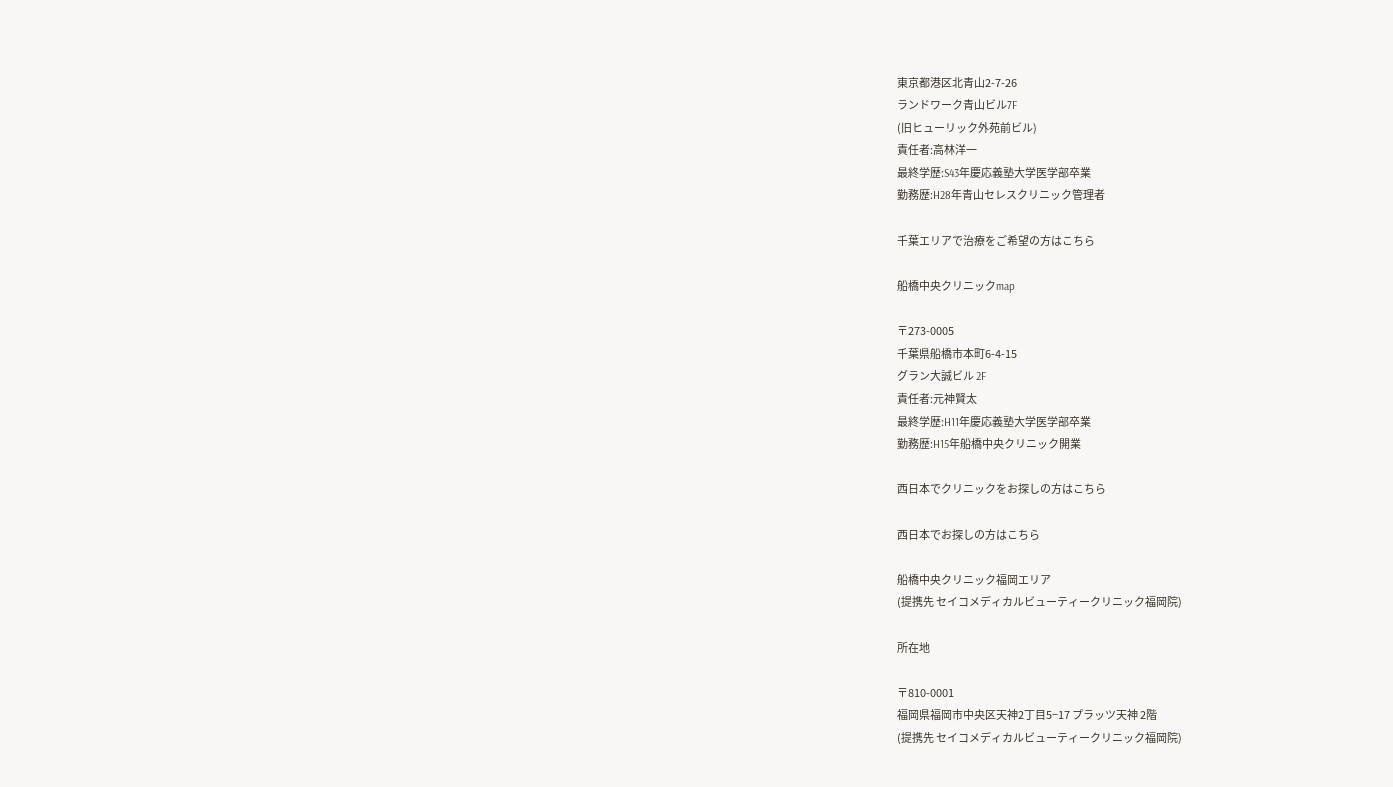東京都港区北青山2-7-26
ランドワーク青山ビル7F
(旧ヒューリック外苑前ビル)
責任者:高林洋一
最終学歴:S43年慶応義塾大学医学部卒業
勤務歴:H28年青山セレスクリニック管理者

千葉エリアで治療をご希望の方はこちら

船橋中央クリニックmap

〒273-0005
千葉県船橋市本町6-4-15
グラン大誠ビル 2F
責任者:元神賢太
最終学歴:H11年慶応義塾大学医学部卒業
勤務歴:H15年船橋中央クリニック開業

西日本でクリニックをお探しの方はこちら

西日本でお探しの方はこちら

船橋中央クリニック福岡エリア
(提携先 セイコメディカルビューティークリニック福岡院)

所在地

〒810-0001
福岡県福岡市中央区天神2丁目5−17 プラッツ天神 2階
(提携先 セイコメディカルビューティークリニック福岡院)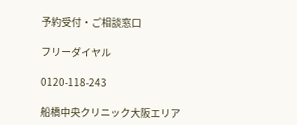予約受付・ご相談窓口

フリーダイヤル

0120-118-243

船橋中央クリニック大阪エリア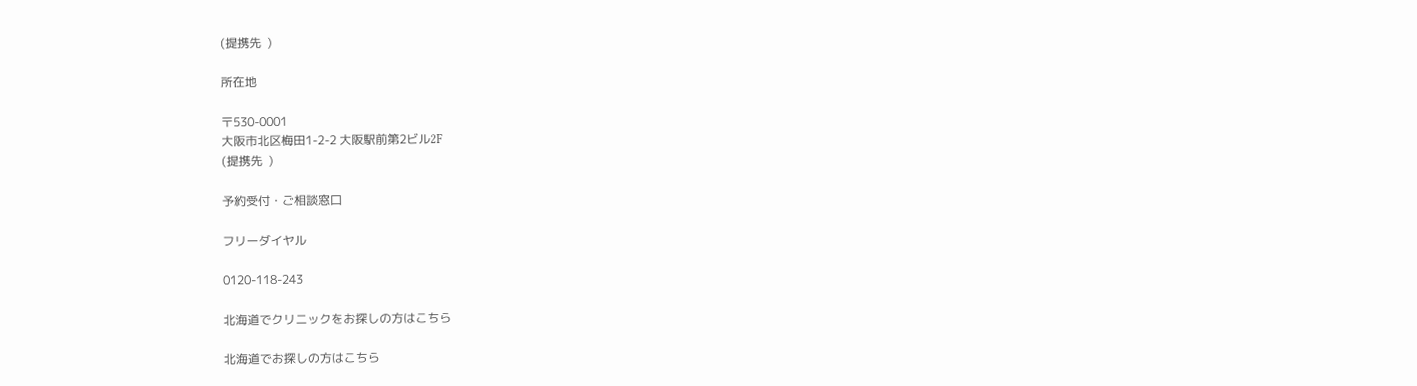(提携先  )

所在地

〒530-0001
大阪市北区梅田1-2-2 大阪駅前第2ビル2F
(提携先  )

予約受付・ご相談窓口

フリーダイヤル

0120-118-243

北海道でクリニックをお探しの方はこちら

北海道でお探しの方はこちら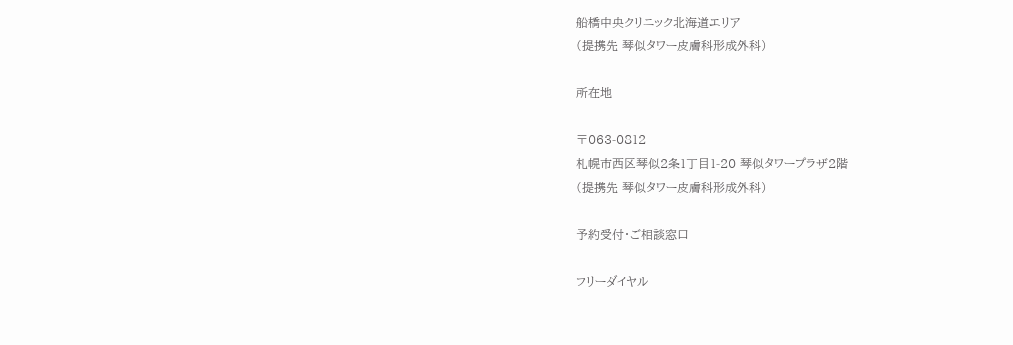船橋中央クリニック北海道エリア
(提携先 琴似タワー皮膚科形成外科)

所在地

〒063-0812
札幌市西区琴似2条1丁目1-20 琴似タワープラザ2階
(提携先 琴似タワー皮膚科形成外科)

予約受付・ご相談窓口

フリーダイヤル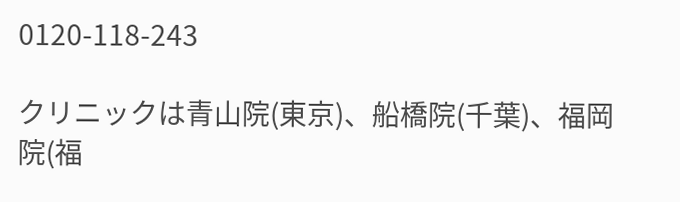0120-118-243

クリニックは青山院(東京)、船橋院(千葉)、福岡院(福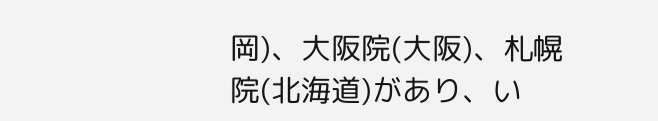岡)、大阪院(大阪)、札幌院(北海道)があり、い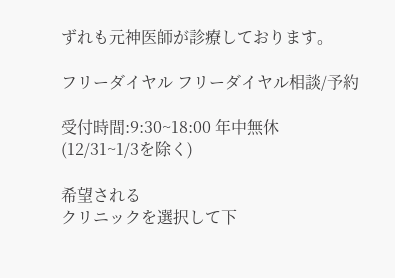ずれも元神医師が診療しております。

フリーダイヤル フリーダイヤル相談/予約

受付時間:9:30~18:00 年中無休
(12/31~1/3を除く)

希望される
クリニックを選択して下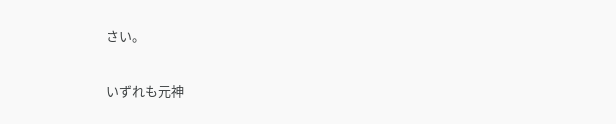さい。

いずれも元神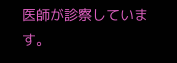医師が診察しています。